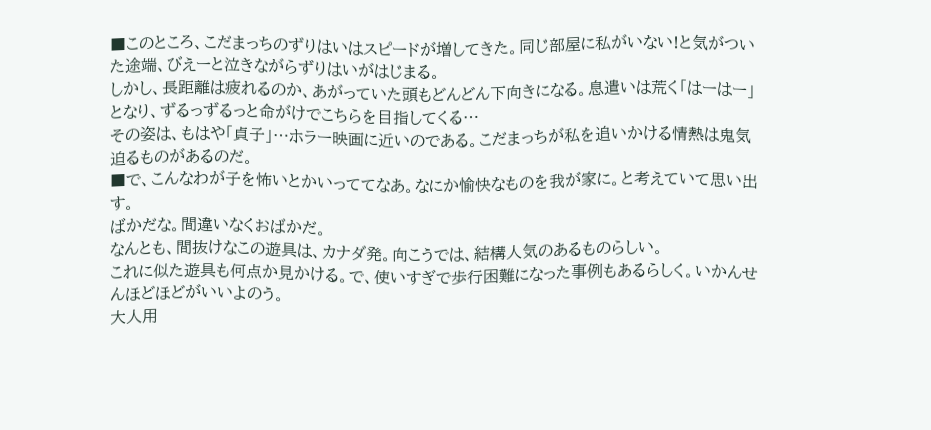■このところ、こだまっちのずりはいはスピードが増してきた。同じ部屋に私がいない!と気がついた途端、びえーと泣きながらずりはいがはじまる。
しかし、長距離は疲れるのか、あがっていた頭もどんどん下向きになる。息遣いは荒く「はーはー」となり、ずるっずるっと命がけでこちらを目指してくる…
その姿は、もはや「貞子」…ホラー映画に近いのである。こだまっちが私を追いかける情熱は鬼気迫るものがあるのだ。
■で、こんなわが子を怖いとかいっててなあ。なにか愉快なものを我が家に。と考えていて思い出す。
ばかだな。間違いなくおばかだ。
なんとも、間抜けなこの遊具は、カナダ発。向こうでは、結構人気のあるものらしい。
これに似た遊具も何点か見かける。で、使いすぎで歩行困難になった事例もあるらしく。いかんせんほどほどがいいよのう。
大人用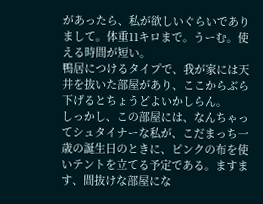があったら、私が欲しいぐらいでありまして。体重11キロまで。うーむ。使える時間が短い。
鴨居につけるタイプで、我が家には天井を抜いた部屋があり、ここからぶら下げるとちょうどよいかしらん。
しっかし、この部屋には、なんちゃってシュタイナーな私が、こだまっち一歳の誕生日のときに、ピンクの布を使いテントを立てる予定である。ますます、間抜けな部屋にな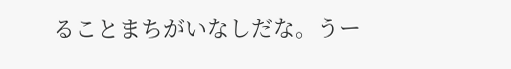ることまちがいなしだな。うー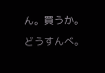ん。買うか。どうすんべ。